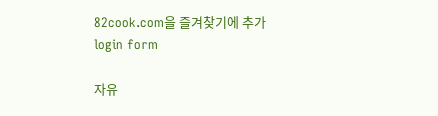82cook.com을 즐겨찾기에 추가
login form

자유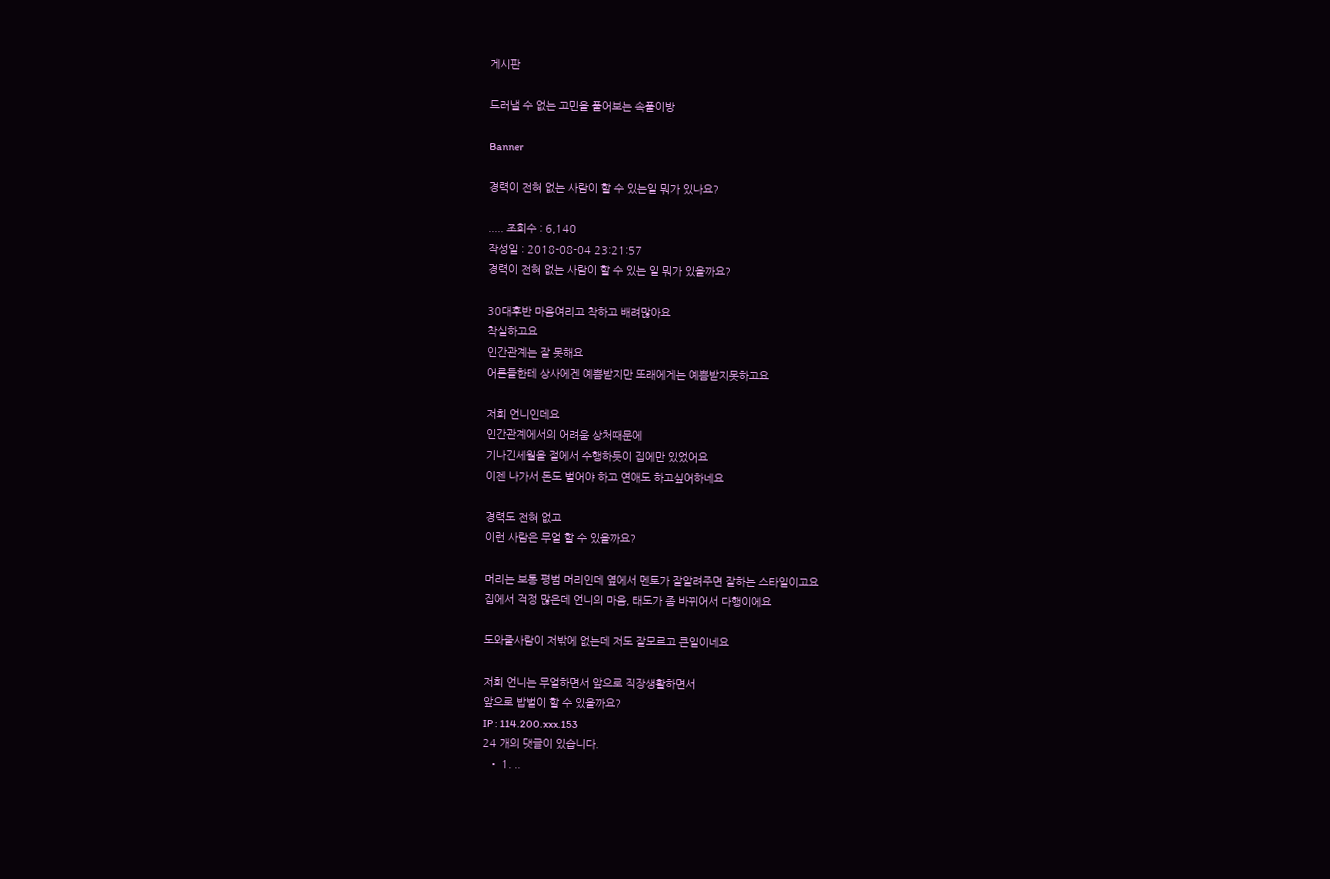게시판

드러낼 수 없는 고민을 풀어보는 속풀이방

Banner

경력이 전혀 없는 사람이 할 수 있는일 뭐가 있나요?

..... 조회수 : 6,140
작성일 : 2018-08-04 23:21:57
경력이 전혀 없는 사람이 할 수 있는 일 뭐가 있을까요?

30대후반 마음여리고 착하고 배려많아요
착실하고요
인간관계는 잘 못해요
어른들한테 상사에겐 예쁨받지만 또래에게는 예쁨받지못하고요

저희 언니인데요
인간관계에서의 어려움 상처때문에
기나긴세월을 절에서 수행하듯이 집에만 있었어요
이젠 나가서 돈도 벌어야 하고 연애도 하고싶어하네요

경력도 전혀 없고
이런 사람은 무얼 할 수 있을까요?

머리는 보통 평범 머리인데 옆에서 멘토가 잘알려주면 잘하는 스타일이고요
집에서 걱정 많은데 언니의 마음, 태도가 좀 바뀌어서 다행이에요

도와줄사람이 저밖에 없는데 저도 잘모르고 큰일이네요

저희 언니는 무얼하면서 앞으로 직장생활하면서
앞으로 밥벌이 할 수 있을까요?
IP : 114.200.xxx.153
24 개의 댓글이 있습니다.
  • 1. ..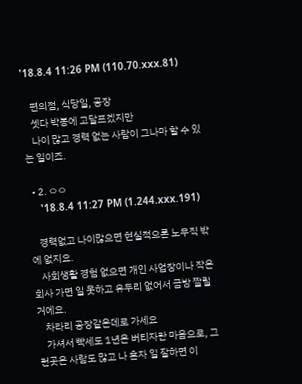'18.8.4 11:26 PM (110.70.xxx.81)

    편의점, 식당일, 공장
    셋다 박봉에 고달프겠지만
    나이 많고 경력 없는 사람이 그나마 할 수 있는 일이죠.

  • 2. ㅇㅇ
    '18.8.4 11:27 PM (1.244.xxx.191)

    경력없고 나이많으면 현실적으론 노무직 밖에 없지요.
    사회생활 경험 없으면 개인 사업장이나 작은 회사 가면 일 못하고 유두리 없어서 금방 짤릴거에요.
    차라리 공장같은데로 가세요
    가셔서 빡세도 1년은 버티자란 마음으로, 그런곳은 사람도 많고 나 혼자 일 잘하면 이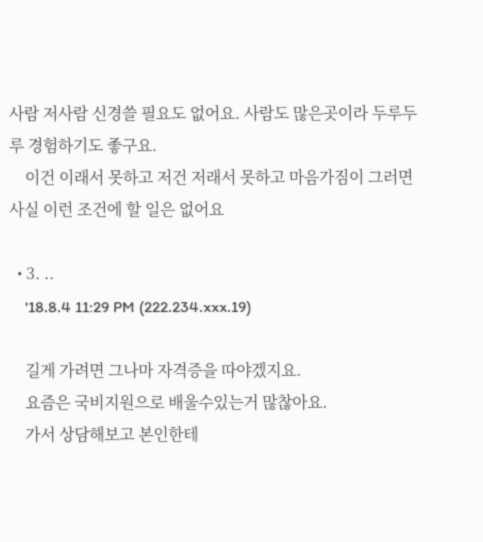사람 저사람 신경쓸 필요도 없어요. 사람도 많은곳이라 두루두루 경험하기도 좋구요.
    이건 이래서 못하고 저건 저래서 못하고 마음가짐이 그러면 사실 이런 조건에 할 일은 없어요

  • 3. ..
    '18.8.4 11:29 PM (222.234.xxx.19)

    길게 가려면 그나마 자격증을 따야겠지요.
    요즘은 국비지원으로 배울수있는거 많찮아요.
    가서 상담해보고 본인한테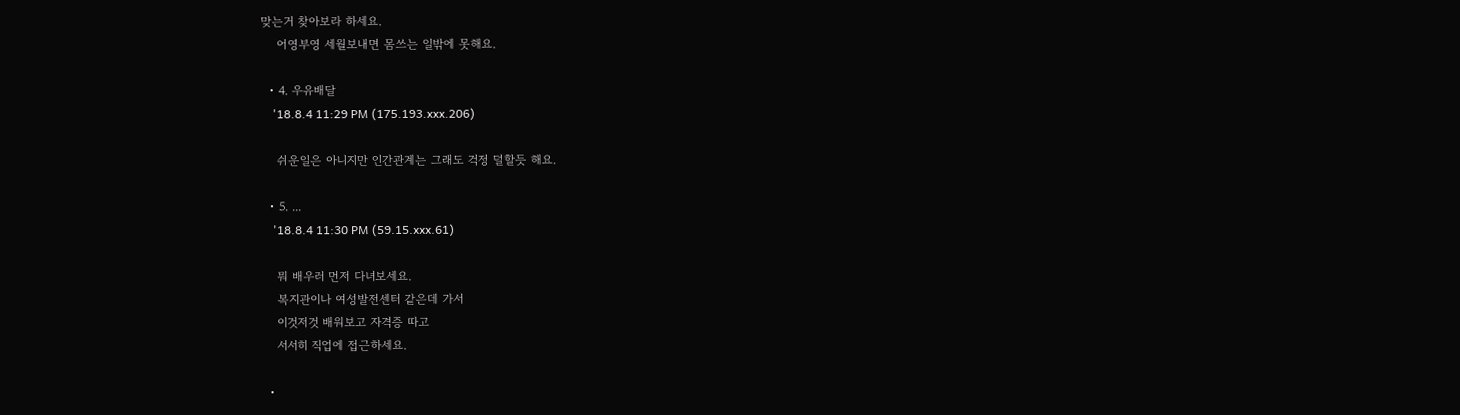맞는거 찾아보라 하세요.
    어영부영 세월보내면 몸쓰는 일밖에 못해요.

  • 4. 우유배달
    '18.8.4 11:29 PM (175.193.xxx.206)

    쉬운일은 아니지만 인간관계는 그래도 걱정 덜할듯 해요.

  • 5. ...
    '18.8.4 11:30 PM (59.15.xxx.61)

    뭐 배우러 먼저 다녀보세요.
    복지관이나 여성발전센터 같은데 가서
    이것저것 배워보고 자격증 따고
    서서히 직업에 접근하세요.

  •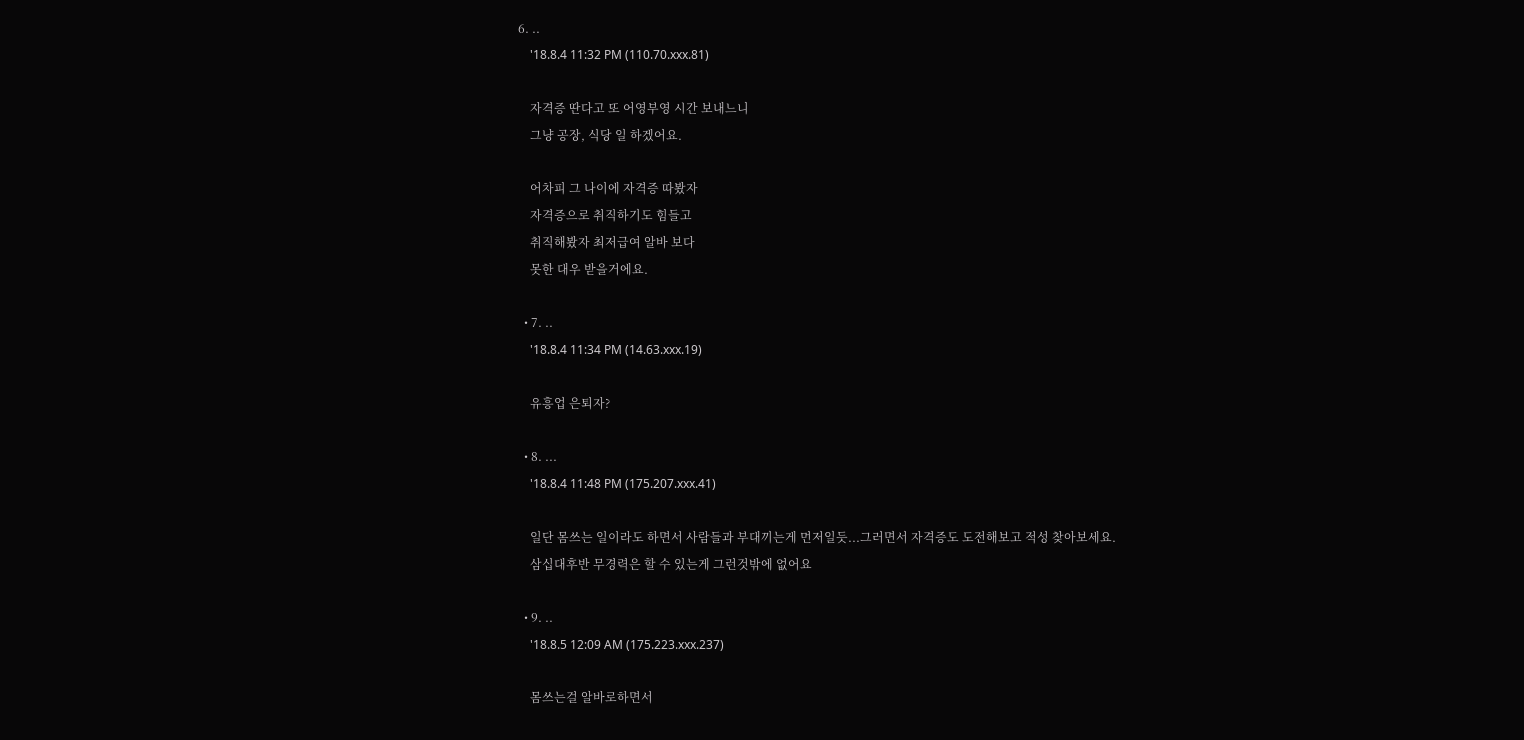6. ..
    '18.8.4 11:32 PM (110.70.xxx.81)

    자격증 딴다고 또 어영부영 시간 보내느니
    그냥 공장, 식당 일 하겠어요.

    어차피 그 나이에 자격증 따봤자
    자격증으로 취직하기도 힘들고
    취직해봤자 최저급여 알바 보다
    못한 대우 받을거에요.

  • 7. ..
    '18.8.4 11:34 PM (14.63.xxx.19)

    유흥업 은퇴자?

  • 8. ...
    '18.8.4 11:48 PM (175.207.xxx.41)

    일단 몸쓰는 일이라도 하면서 사람들과 부대끼는게 먼저일듯...그러면서 자격증도 도전해보고 적성 찾아보세요.
    삼십대후반 무경력은 할 수 있는게 그런것밖에 없어요

  • 9. ..
    '18.8.5 12:09 AM (175.223.xxx.237)

    몸쓰는걸 알바로하면서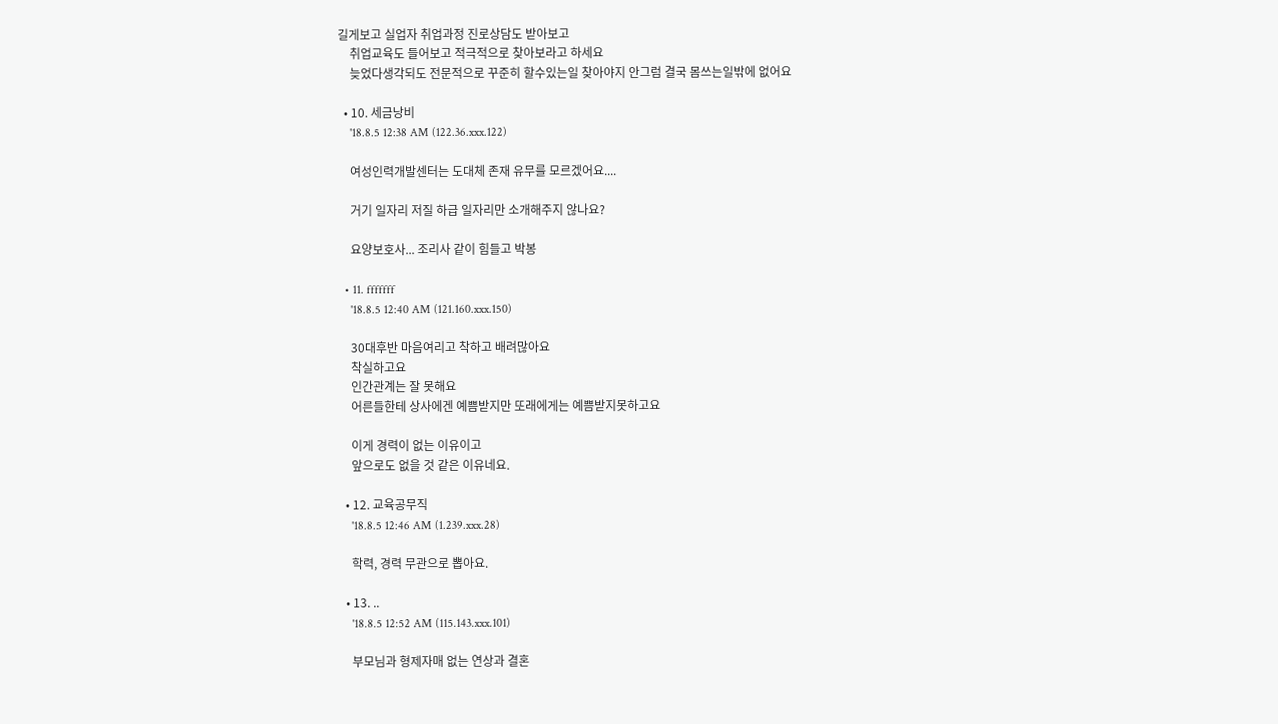길게보고 실업자 취업과정 진로상담도 받아보고
    취업교육도 들어보고 적극적으로 찾아보라고 하세요
    늦었다생각되도 전문적으로 꾸준히 할수있는일 찾아야지 안그럼 결국 몸쓰는일밖에 없어요

  • 10. 세금낭비
    '18.8.5 12:38 AM (122.36.xxx.122)

    여성인력개발센터는 도대체 존재 유무를 모르겠어요....

    거기 일자리 저질 하급 일자리만 소개해주지 않나요?

    요양보호사... 조리사 같이 힘들고 박봉

  • 11. fffffff
    '18.8.5 12:40 AM (121.160.xxx.150)

    30대후반 마음여리고 착하고 배려많아요
    착실하고요
    인간관계는 잘 못해요
    어른들한테 상사에겐 예쁨받지만 또래에게는 예쁨받지못하고요

    이게 경력이 없는 이유이고
    앞으로도 없을 것 같은 이유네요.

  • 12. 교육공무직
    '18.8.5 12:46 AM (1.239.xxx.28)

    학력, 경력 무관으로 뽑아요.

  • 13. ..
    '18.8.5 12:52 AM (115.143.xxx.101)

    부모님과 형제자매 없는 연상과 결혼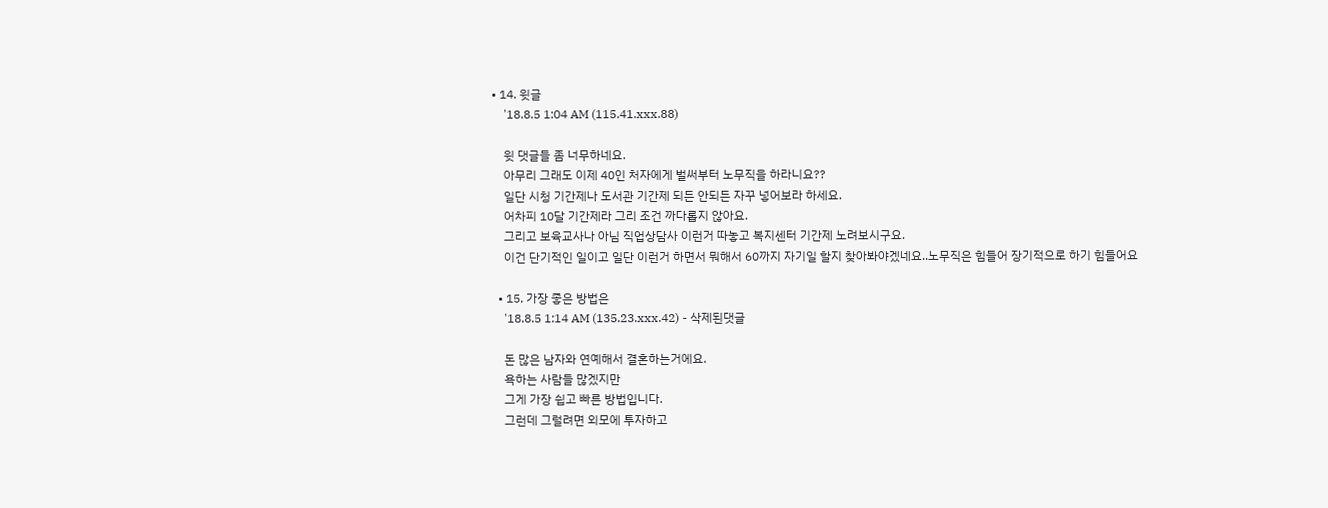• 14. 윗글
    '18.8.5 1:04 AM (115.41.xxx.88)

    윗 댓글들 좀 너무하네요.
    아무리 그래도 이제 40인 처자에게 벌써부터 노무직을 하라니요??
    일단 시청 기간제나 도서관 기간제 되든 안되든 자꾸 넣어보라 하세요.
    어차피 10달 기간제라 그리 조건 까다롭지 않아요.
    그리고 보육교사나 아님 직업상담사 이런거 따놓고 복지센터 기간제 노려보시구요.
    이건 단기적인 일이고 일단 이런거 하면서 뭐해서 60까지 자기일 할지 찾아봐야겠네요..노무직은 힘들어 장기적으로 하기 힘들어요

  • 15. 가장 좋은 방법은
    '18.8.5 1:14 AM (135.23.xxx.42) - 삭제된댓글

    돈 많은 남자와 연예해서 결혼하는거에요.
    욕하는 사람들 많겠지만
    그게 가장 쉽고 빠른 방법입니다.
    그런데 그럴려면 외모에 투자하고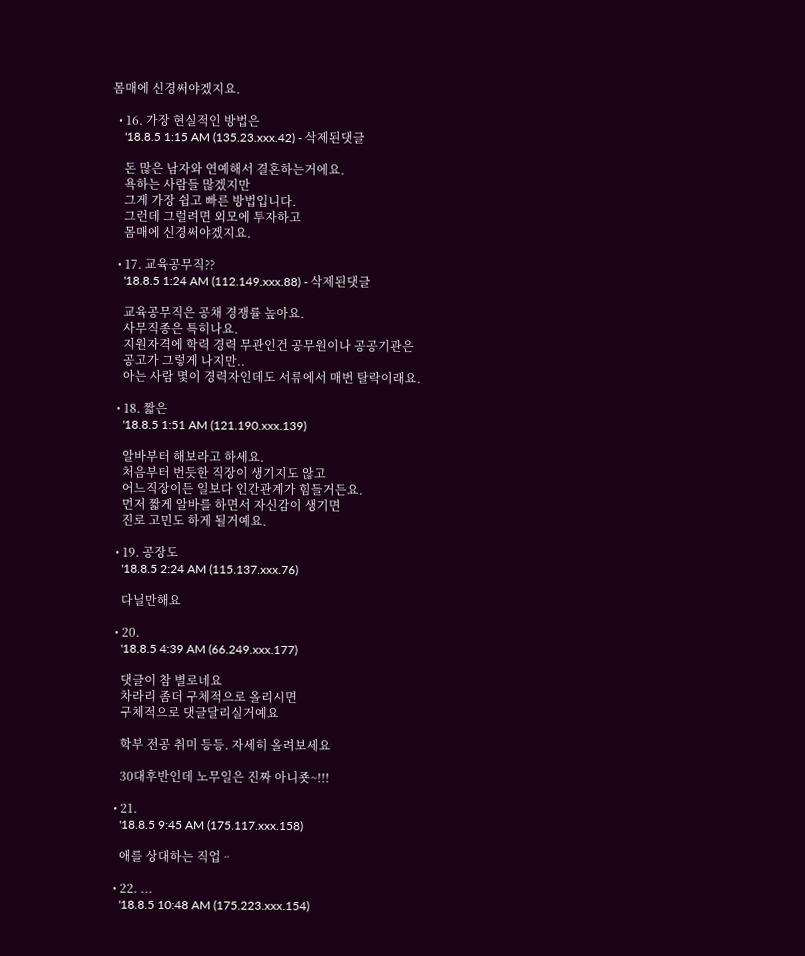몸매에 신경써야겠지요.

  • 16. 가장 현실적인 방법은
    '18.8.5 1:15 AM (135.23.xxx.42) - 삭제된댓글

    돈 많은 남자와 연예해서 결혼하는거에요.
    욕하는 사람들 많겠지만
    그게 가장 쉽고 빠른 방법입니다.
    그런데 그럴려면 외모에 투자하고
    몸매에 신경써야겠지요.

  • 17. 교육공무직??
    '18.8.5 1:24 AM (112.149.xxx.88) - 삭제된댓글

    교육공무직은 공채 경쟁률 높아요.
    사무직종은 특히나요.
    지원자격에 학력 경력 무관인건 공무원이나 공공기관은
    공고가 그렇게 나지만..
    아는 사람 몇이 경력자인데도 서류에서 매번 탈락이래요.

  • 18. 짧은
    '18.8.5 1:51 AM (121.190.xxx.139)

    알바부터 해보라고 하세요.
    처음부터 번듯한 직장이 생기지도 않고
    어느직장이든 일보다 인간관계가 힘들거든요.
    먼저 짧게 알바를 하면서 자신감이 생기면
    진로 고민도 하게 될거예요.

  • 19. 공장도
    '18.8.5 2:24 AM (115.137.xxx.76)

    다닐만해요

  • 20.
    '18.8.5 4:39 AM (66.249.xxx.177)

    댓글이 참 별로네요
    차라리 좀더 구체적으로 올리시면
    구체적으로 댓글달리실거예요

    학부 전공 취미 등등. 자세히 올려보세요

    30대후반인데 노무일은 진짜 아니죳~!!!

  • 21.
    '18.8.5 9:45 AM (175.117.xxx.158)

    애를 상대하는 직업ᆢ

  • 22. ...
    '18.8.5 10:48 AM (175.223.xxx.154)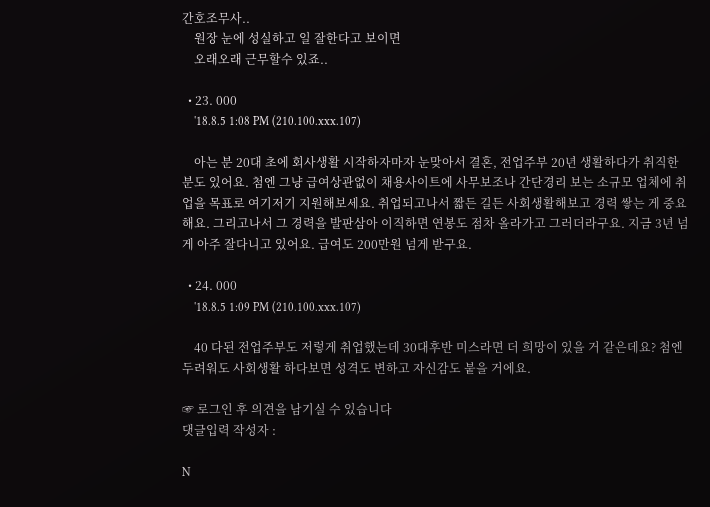간호조무사..
    원장 눈에 성실하고 일 잘한다고 보이면
    오래오래 근무할수 있죠..

  • 23. 000
    '18.8.5 1:08 PM (210.100.xxx.107)

    아는 분 20대 초에 회사생활 시작하자마자 눈맞아서 결혼, 전업주부 20년 생활하다가 취직한 분도 있어요. 첨엔 그냥 급여상관없이 채용사이트에 사무보조나 간단경리 보는 소규모 업체에 취업을 목표로 여기저기 지원해보세요. 취업되고나서 짧든 길든 사회생활해보고 경력 쌓는 게 중요해요. 그리고나서 그 경력을 발판삼아 이직하면 연봉도 점차 올라가고 그러더라구요. 지금 3년 넘게 아주 잘다니고 있어요. 급여도 200만원 넘게 받구요.

  • 24. 000
    '18.8.5 1:09 PM (210.100.xxx.107)

    40 다된 전업주부도 저렇게 취업했는데 30대후반 미스라면 더 희망이 있을 거 같은데요? 첨엔 두려워도 사회생활 하다보면 성격도 변하고 자신감도 붙을 거에요.

☞ 로그인 후 의견을 남기실 수 있습니다
댓글입력 작성자 :

N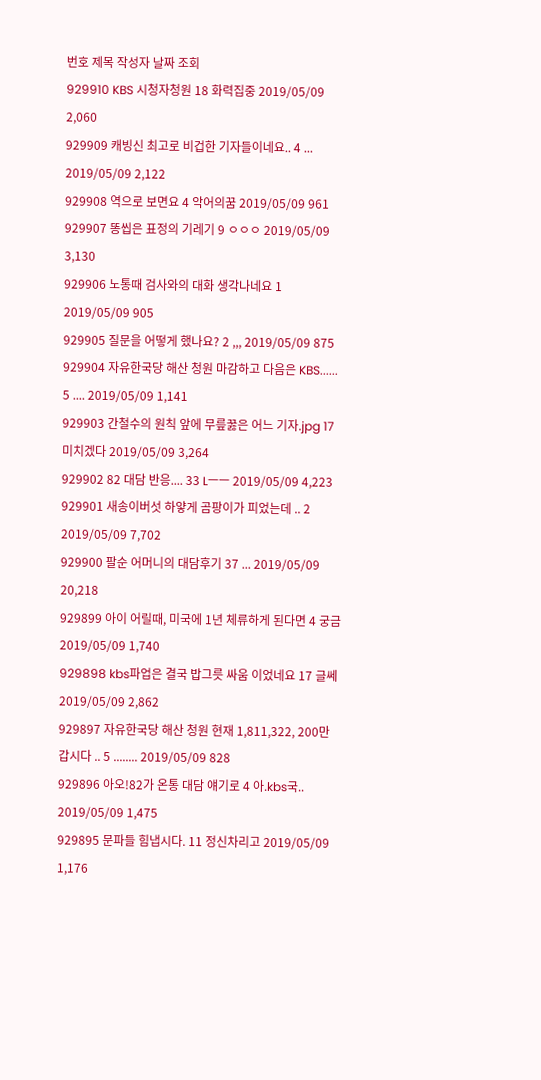번호 제목 작성자 날짜 조회
929910 KBS 시청자청원 18 화력집중 2019/05/09 2,060
929909 캐빙신 최고로 비겁한 기자들이네요.. 4 ... 2019/05/09 2,122
929908 역으로 보면요 4 악어의꿈 2019/05/09 961
929907 똥씹은 표정의 기레기 9 ㅇㅇㅇ 2019/05/09 3,130
929906 노통때 검사와의 대화 생각나네요 1 2019/05/09 905
929905 질문을 어떻게 했나요? 2 ,,, 2019/05/09 875
929904 자유한국당 해산 청원 마감하고 다음은 KBS...... 5 .... 2019/05/09 1,141
929903 간철수의 원칙 앞에 무릎꿇은 어느 기자.jpg 17 미치겠다 2019/05/09 3,264
929902 82 대담 반응.... 33 Lㅡㅡ 2019/05/09 4,223
929901 새송이버섯 하얗게 곰팡이가 피었는데 .. 2 2019/05/09 7,702
929900 팔순 어머니의 대담후기 37 ... 2019/05/09 20,218
929899 아이 어릴때, 미국에 1년 체류하게 된다면 4 궁금 2019/05/09 1,740
929898 kbs파업은 결국 밥그릇 싸움 이었네요 17 글쎄 2019/05/09 2,862
929897 자유한국당 해산 청원 현재 1,811,322, 200만 갑시다 .. 5 ........ 2019/05/09 828
929896 아오!82가 온통 대담 얘기로 4 아.kbs국.. 2019/05/09 1,475
929895 문파들 힘냅시다. 11 정신차리고 2019/05/09 1,176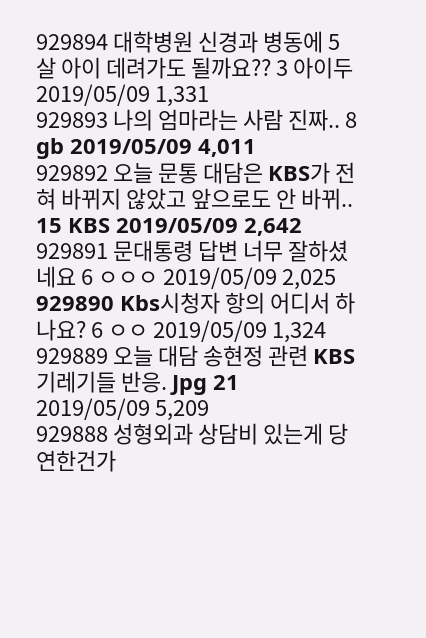929894 대학병원 신경과 병동에 5살 아이 데려가도 될까요?? 3 아이두 2019/05/09 1,331
929893 나의 엄마라는 사람 진짜.. 8 gb 2019/05/09 4,011
929892 오늘 문통 대담은 KBS가 전혀 바뀌지 않았고 앞으로도 안 바뀌.. 15 KBS 2019/05/09 2,642
929891 문대통령 답변 너무 잘하셨네요 6 ㅇㅇㅇ 2019/05/09 2,025
929890 Kbs시청자 항의 어디서 하나요? 6 ㅇㅇ 2019/05/09 1,324
929889 오늘 대담 송현정 관련 KBS 기레기들 반응. Jpg 21 2019/05/09 5,209
929888 성형외과 상담비 있는게 당연한건가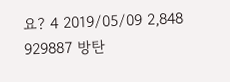요? 4 2019/05/09 2,848
929887 방탄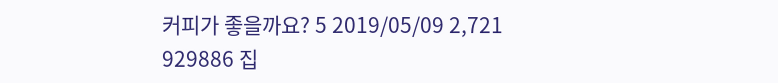커피가 좋을까요? 5 2019/05/09 2,721
929886 집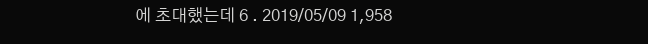에 초대했는데 6 . 2019/05/09 1,958